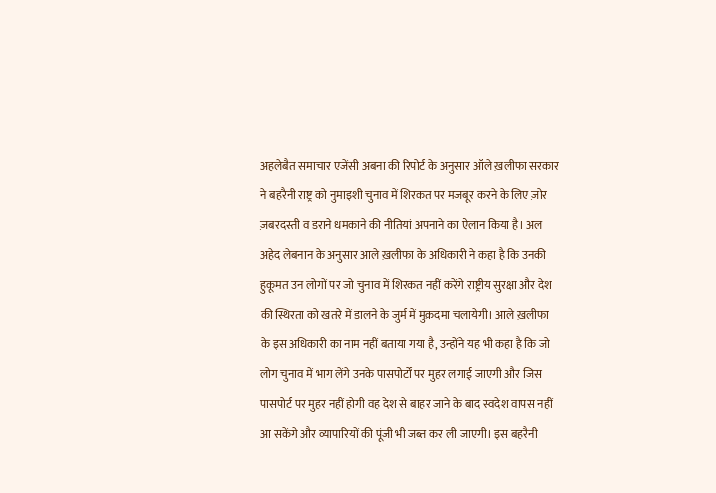अहलेबैत समाचार एजेंसी अबना की रिपोर्ट के अनुसार ऑले ख़लीफा सरकार ने बहरैनी राष्ट्र को नुमाइशी चुनाव में शिरकत पर मजबूर करने के लिए ज़ोर ज़बरदस्ती व डराने धमकाने की नीतियां अपनाने का ऐलान किया है। अल अहेद लेबनान के अनुसार आले ख़लीफा के अधिकारी ने कहा है कि उनकी हुकूमत उन लोगों पर जो चुनाव में शिरकत नहीं करेंगे राष्ट्रीय सुरक्षा और देश की स्थिरता को खतरे में डालने के जुर्म में मुक़दमा चलायेगी। आले ख़लीफा के इस अधिकारी का नाम नहीं बताया गया है, उन्होंने यह भी कहा है कि जो लोग चुनाव में भाग लेंगे उनके पासपोर्टों पर मुहर लगाई जाएगी और जिस पासपोर्ट पर मुहर नहीं होगी वह देश से बाहर जाने के बाद स्वदेश वापस नहीं आ सकेंगे और व्यापारियों की पूंजी भी जब्त कर ली जाएगी। इस बहरैनी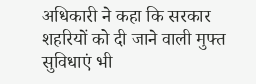अधिकारी ने कहा कि सरकार शहरियों को दी जाने वाली मुफ्त सुविधाएं भी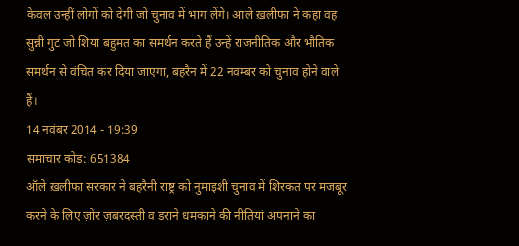केवल उन्हीं लोगों को देगी जो चुनाव में भाग लेंगे। आले ख़लीफा ने कहा वह सुन्नी गुट जो शिया बहुमत का समर्थन करते हैं उन्हें राजनीतिक और भौतिक समर्थन से वंचित कर दिया जाएगा, बहरैन में 22 नवम्बर को चुनाव होने वाले हैं।
14 नवंबर 2014 - 19:39
समाचार कोड: 651384
ऑले ख़लीफा सरकार ने बहरैनी राष्ट्र को नुमाइशी चुनाव में शिरकत पर मजबूर करने के लिए ज़ोर ज़बरदस्ती व डराने धमकाने की नीतियां अपनाने का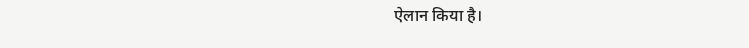ऐलान किया है।